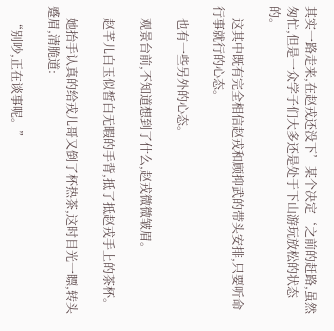其实一路走来,在赵戎还没下’某个决定‘之前的赶路,虽然匆忙,但是一众学子们大多还是处于下山游玩放松的状态的。

    这其中既有完全相信赵戎和顾抑武的带头安排,只要听命行事就行的心态。

    也有一些另外的心态。

    观景台前,不知道想到了什么,赵戎微微皱眉。

    赵芊儿白玉似皙白无暇的手背,抵了抵赵戎手上的茶杯。

    她抬手认真的给戎儿哥又倒了杯热茶,这时目光一瞟,转头蹙眉,清脆道:

    “别吵,正在谈事呢。”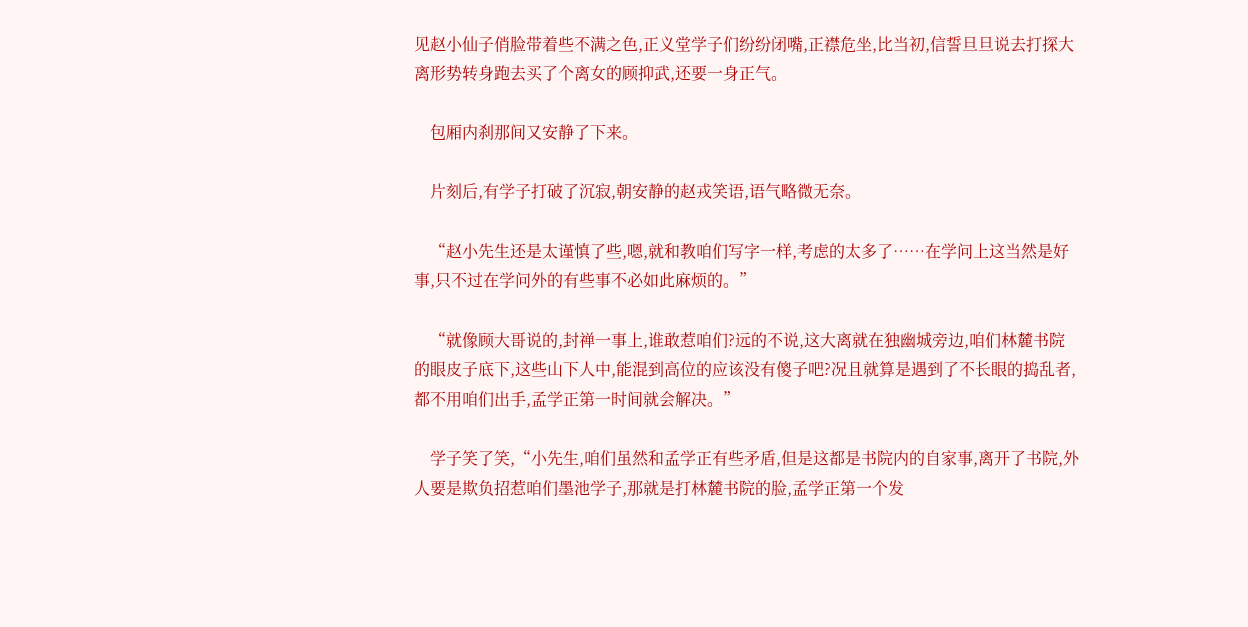见赵小仙子俏脸带着些不满之色,正义堂学子们纷纷闭嘴,正襟危坐,比当初,信誓旦旦说去打探大离形势转身跑去买了个离女的顾抑武,还要一身正气。

    包厢内刹那间又安静了下来。

    片刻后,有学子打破了沉寂,朝安静的赵戎笑语,语气略微无奈。

    “赵小先生还是太谨慎了些,嗯,就和教咱们写字一样,考虑的太多了……在学问上这当然是好事,只不过在学问外的有些事不必如此麻烦的。”

    “就像顾大哥说的,封禅一事上,谁敢惹咱们?远的不说,这大离就在独幽城旁边,咱们林麓书院的眼皮子底下,这些山下人中,能混到高位的应该没有傻子吧?况且就算是遇到了不长眼的捣乱者,都不用咱们出手,孟学正第一时间就会解决。”

    学子笑了笑,“小先生,咱们虽然和孟学正有些矛盾,但是这都是书院内的自家事,离开了书院,外人要是欺负招惹咱们墨池学子,那就是打林麓书院的脸,孟学正第一个发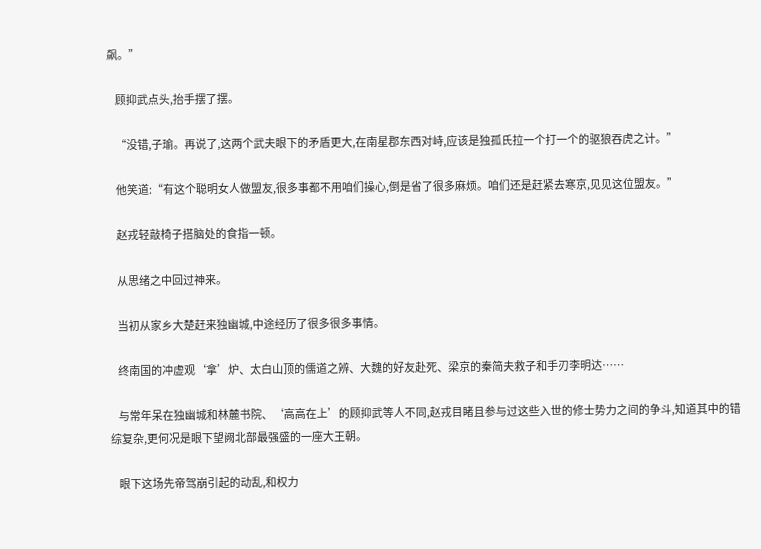飙。”

    顾抑武点头,抬手摆了摆。

    “没错,子瑜。再说了,这两个武夫眼下的矛盾更大,在南星郡东西对峙,应该是独孤氏拉一个打一个的驱狼吞虎之计。”

    他笑道:“有这个聪明女人做盟友,很多事都不用咱们操心,倒是省了很多麻烦。咱们还是赶紧去寒京,见见这位盟友。”

    赵戎轻敲椅子搭脑处的食指一顿。

    从思绪之中回过神来。

    当初从家乡大楚赶来独幽城,中途经历了很多很多事情。

    终南国的冲虚观‘拿’炉、太白山顶的儒道之辨、大魏的好友赴死、梁京的秦简夫救子和手刃李明达……

    与常年呆在独幽城和林麓书院、‘高高在上’的顾抑武等人不同,赵戎目睹且参与过这些入世的修士势力之间的争斗,知道其中的错综复杂,更何况是眼下望阙北部最强盛的一座大王朝。

    眼下这场先帝驾崩引起的动乱,和权力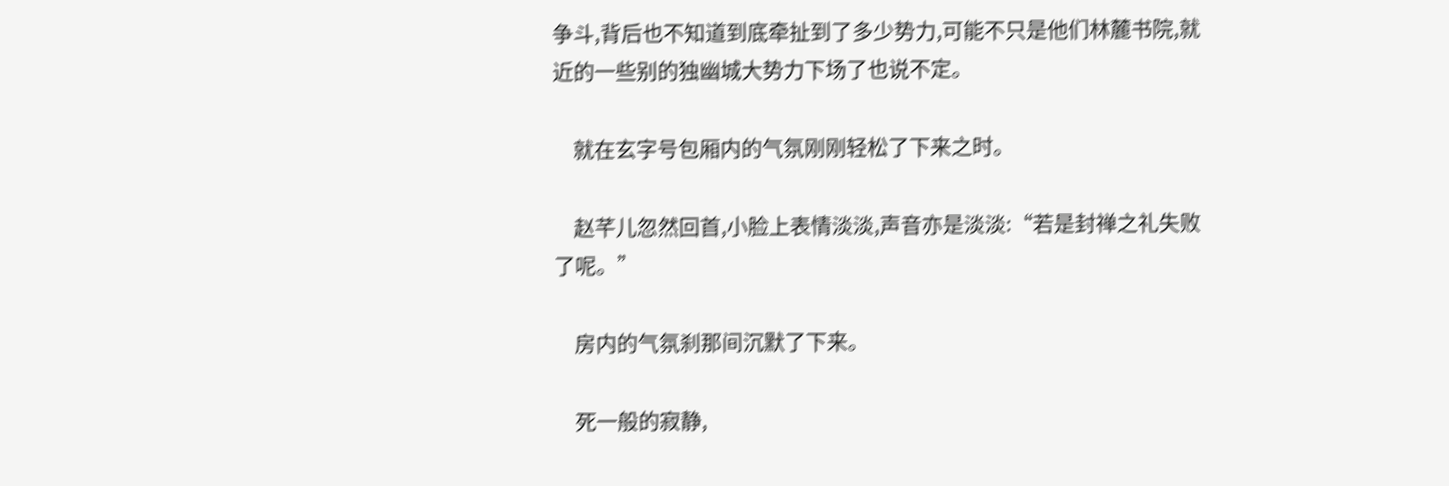争斗,背后也不知道到底牵扯到了多少势力,可能不只是他们林麓书院,就近的一些别的独幽城大势力下场了也说不定。

    就在玄字号包厢内的气氛刚刚轻松了下来之时。

    赵芊儿忽然回首,小脸上表情淡淡,声音亦是淡淡:“若是封禅之礼失败了呢。”

    房内的气氛刹那间沉默了下来。

    死一般的寂静,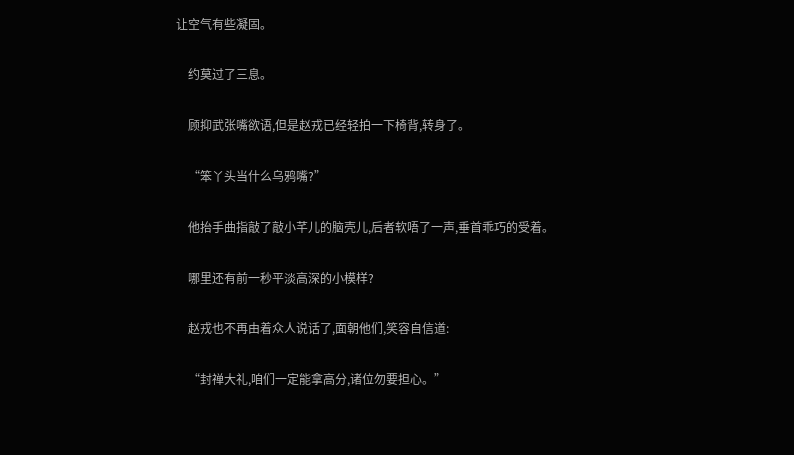让空气有些凝固。

    约莫过了三息。

    顾抑武张嘴欲语,但是赵戎已经轻拍一下椅背,转身了。

    “笨丫头当什么乌鸦嘴?”

    他抬手曲指敲了敲小芊儿的脑壳儿,后者软唔了一声,垂首乖巧的受着。

    哪里还有前一秒平淡高深的小模样?

    赵戎也不再由着众人说话了,面朝他们,笑容自信道:

    “封禅大礼,咱们一定能拿高分,诸位勿要担心。”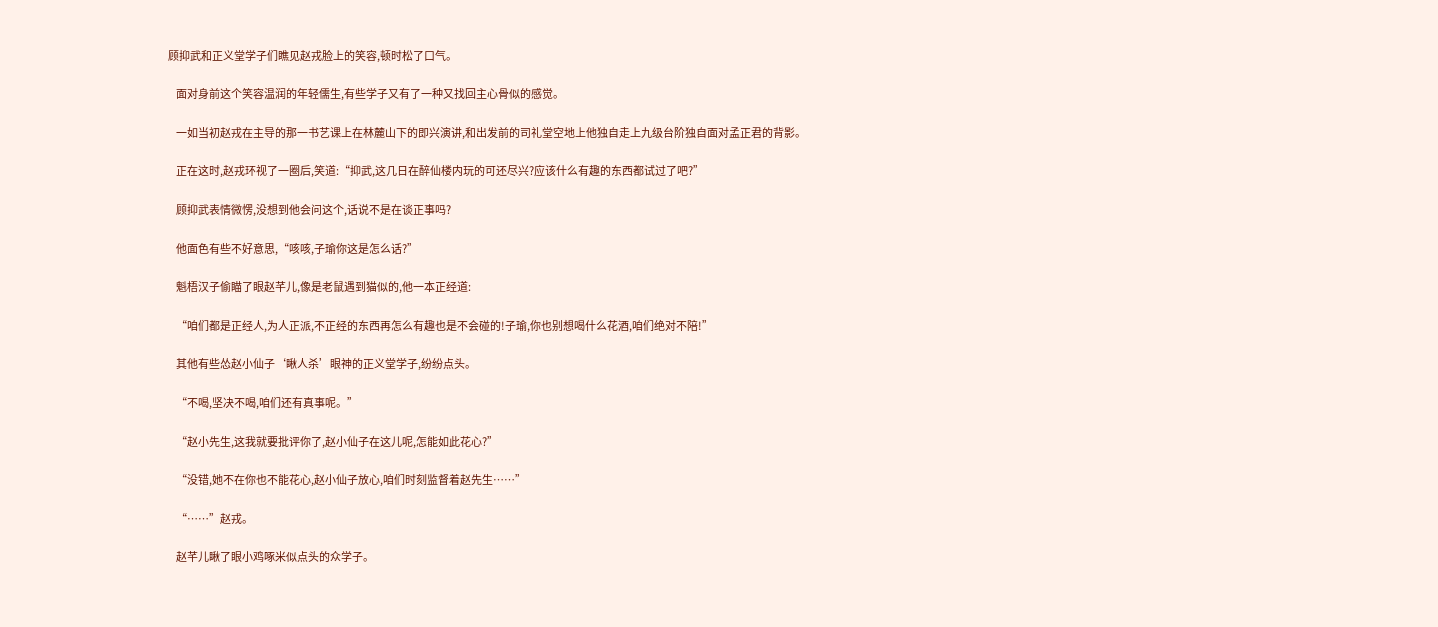顾抑武和正义堂学子们瞧见赵戎脸上的笑容,顿时松了口气。

    面对身前这个笑容温润的年轻儒生,有些学子又有了一种又找回主心骨似的感觉。

    一如当初赵戎在主导的那一书艺课上在林麓山下的即兴演讲,和出发前的司礼堂空地上他独自走上九级台阶独自面对孟正君的背影。

    正在这时,赵戎环视了一圈后,笑道:“抑武,这几日在醉仙楼内玩的可还尽兴?应该什么有趣的东西都试过了吧?”

    顾抑武表情微愣,没想到他会问这个,话说不是在谈正事吗?

    他面色有些不好意思,“咳咳,子瑜你这是怎么话?”

    魁梧汉子偷瞄了眼赵芊儿,像是老鼠遇到猫似的,他一本正经道:

    “咱们都是正经人,为人正派,不正经的东西再怎么有趣也是不会碰的!子瑜,你也别想喝什么花酒,咱们绝对不陪!”

    其他有些怂赵小仙子‘瞅人杀’眼神的正义堂学子,纷纷点头。

    “不喝,坚决不喝,咱们还有真事呢。”

    “赵小先生,这我就要批评你了,赵小仙子在这儿呢,怎能如此花心?”

    “没错,她不在你也不能花心,赵小仙子放心,咱们时刻监督着赵先生……”

    “……”赵戎。

    赵芊儿瞅了眼小鸡啄米似点头的众学子。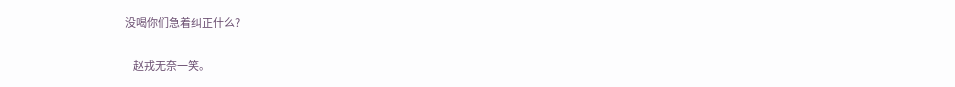没喝你们急着纠正什么?

    赵戎无奈一笑。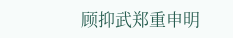顾抑武郑重申明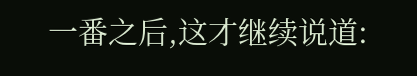一番之后,这才继续说道: